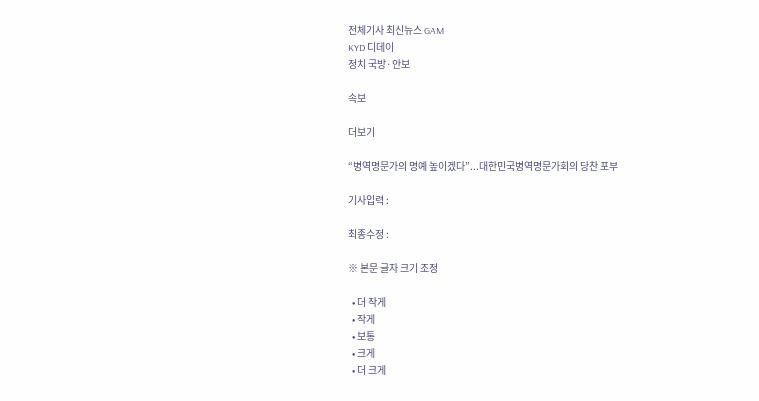전체기사 최신뉴스 GAM
KYD 디데이
정치 국방·안보

속보

더보기

“병역명문가의 명예 높이겠다”...대한민국병역명문가회의 당찬 포부

기사입력 :

최종수정 :

※ 본문 글자 크기 조정

  • 더 작게
  • 작게
  • 보통
  • 크게
  • 더 크게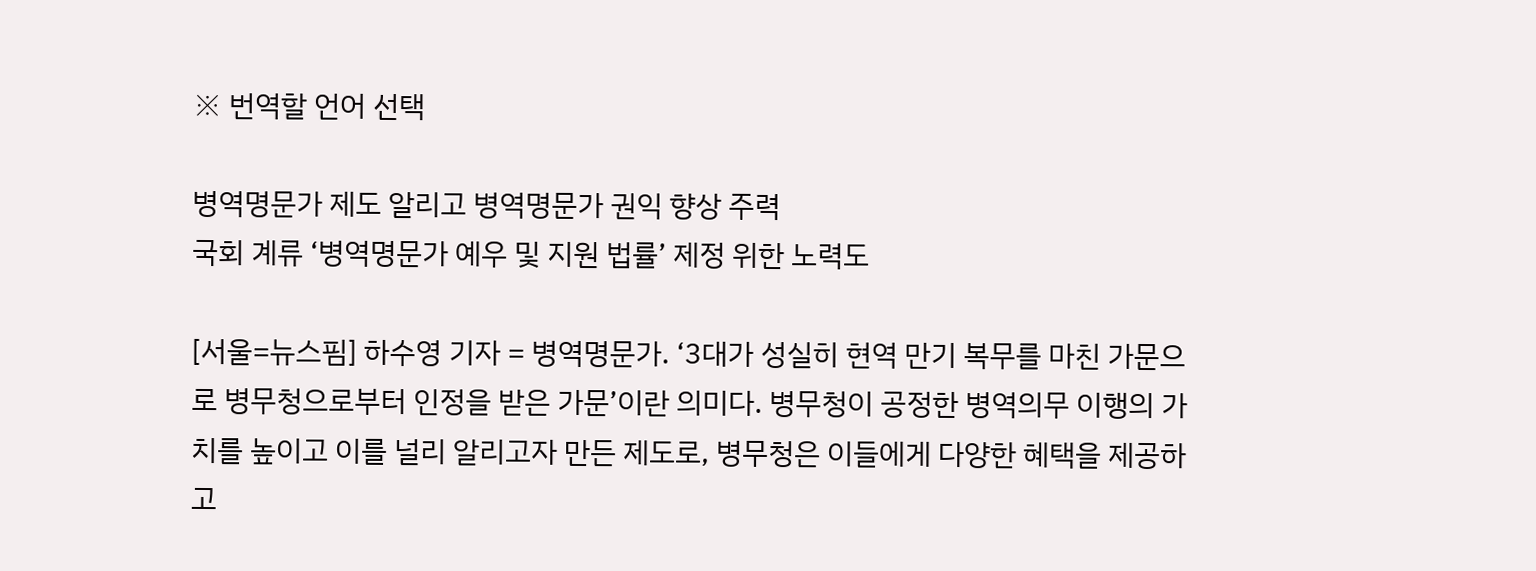※ 번역할 언어 선택

병역명문가 제도 알리고 병역명문가 권익 향상 주력
국회 계류 ‘병역명문가 예우 및 지원 법률’ 제정 위한 노력도

[서울=뉴스핌] 하수영 기자 = 병역명문가. ‘3대가 성실히 현역 만기 복무를 마친 가문으로 병무청으로부터 인정을 받은 가문’이란 의미다. 병무청이 공정한 병역의무 이행의 가치를 높이고 이를 널리 알리고자 만든 제도로, 병무청은 이들에게 다양한 혜택을 제공하고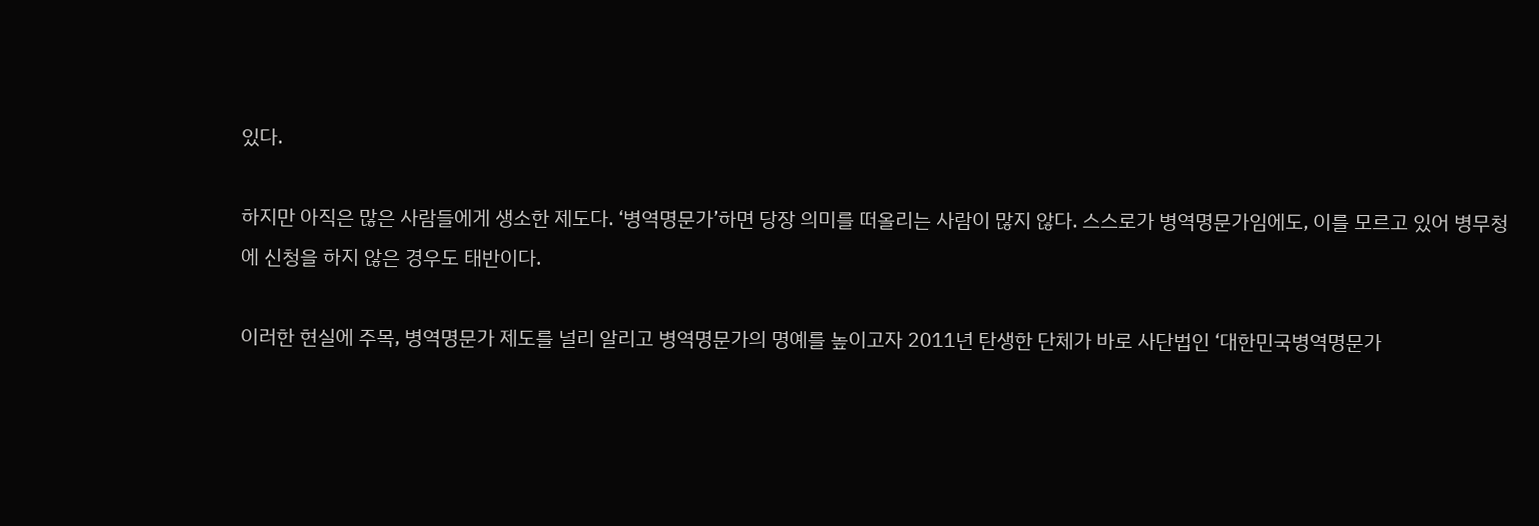있다.

하지만 아직은 많은 사람들에게 생소한 제도다. ‘병역명문가’하면 당장 의미를 떠올리는 사람이 많지 않다. 스스로가 병역명문가임에도, 이를 모르고 있어 병무청에 신청을 하지 않은 경우도 태반이다.

이러한 현실에 주목, 병역명문가 제도를 널리 알리고 병역명문가의 명예를 높이고자 2011년 탄생한 단체가 바로 사단법인 ‘대한민국병역명문가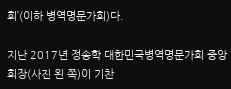회’(이하 병역명문가회)다.

지난 2017년 정송학 대한민국병역명문가회 중앙회장(사진 왼 쪽)이 기찬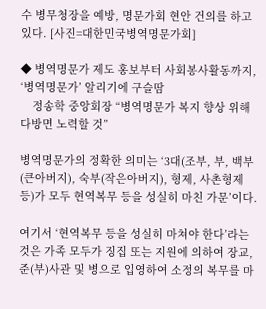수 병무청장을 예방, 명문가회 현안 건의를 하고 있다. [사진=대한민국병역명문가회]

◆ 병역명문가 제도 홍보부터 사회봉사활동까지, ‘병역명문가’ 알리기에 구슬땀
    정송학 중앙회장 “병역명문가 복지 향상 위해 다방면 노력할 것”

병역명문가의 정확한 의미는 ‘3대(조부, 부, 백부(큰아버지), 숙부(작은아버지), 형제, 사촌형제 등)가 모두 현역복무 등을 성실히 마친 가문’이다.

여기서 ‘현역복무 등을 성실히 마쳐야 한다’라는 것은 가족 모두가 징집 또는 지원에 의하여 장교, 준(부)사관 및 병으로 입영하여 소정의 복무를 마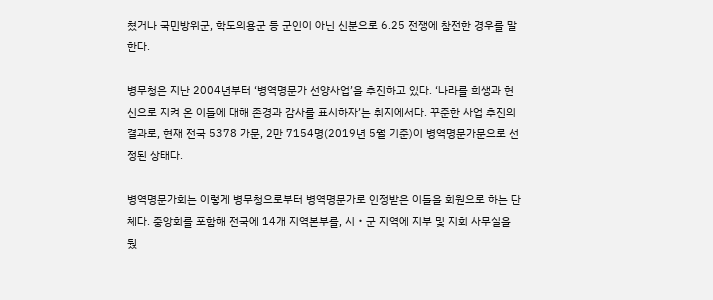쳤거나 국민방위군, 학도의용군 등 군인이 아닌 신분으로 6.25 전쟁에 참전한 경우를 말한다.

병무청은 지난 2004년부터 ‘병역명문가 선양사업’을 추진하고 있다. ‘나라를 희생과 헌신으로 지켜 온 이들에 대해 존경과 감사를 표시하자’는 취지에서다. 꾸준한 사업 추진의 결과로, 현재 전국 5378 가문, 2만 7154명(2019년 5월 기준)이 병역명문가문으로 선정된 상태다.

병역명문가회는 이렇게 병무청으로부터 병역명문가로 인정받은 이들을 회원으로 하는 단체다. 중앙회를 포함해 전국에 14개 지역본부를, 시‧군 지역에 지부 및 지회 사무실을 뒀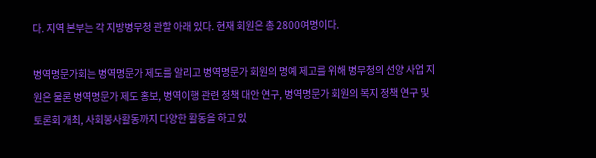다. 지역 본부는 각 지방병무청 관할 아래 있다. 현재 회원은 총 2800여명이다.

병역명문가회는 병역명문가 제도를 알리고 병역명문가 회원의 명예 제고를 위해 병무청의 선양 사업 지원은 물론 병역명문가 제도 홍보, 병역이행 관련 정책 대안 연구, 병역명문가 회원의 복지 정책 연구 및 토론회 개최, 사회봉사활동까지 다양한 활동을 하고 있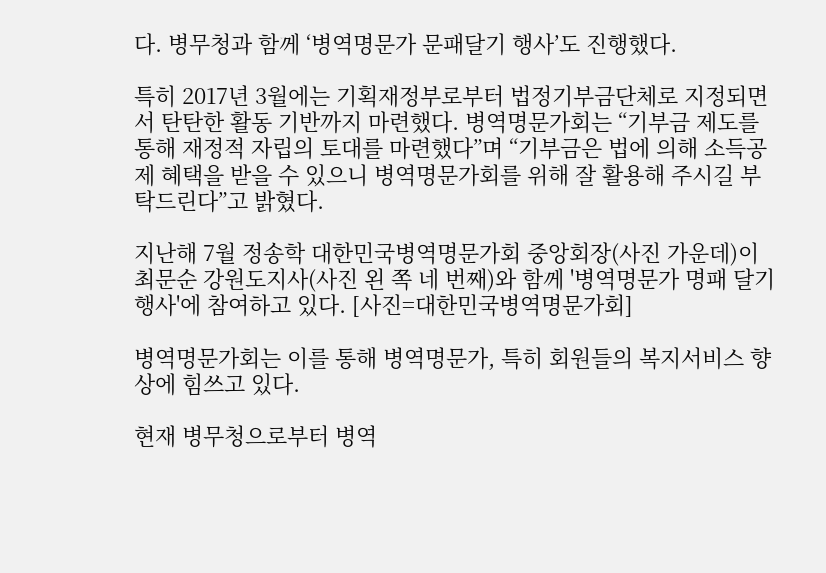다. 병무청과 함께 ‘병역명문가 문패달기 행사’도 진행했다.

특히 2017년 3월에는 기획재정부로부터 법정기부금단체로 지정되면서 탄탄한 활동 기반까지 마련했다. 병역명문가회는 “기부금 제도를 통해 재정적 자립의 토대를 마련했다”며 “기부금은 법에 의해 소득공제 혜택을 받을 수 있으니 병역명문가회를 위해 잘 활용해 주시길 부탁드린다”고 밝혔다.

지난해 7월 정송학 대한민국병역명문가회 중앙회장(사진 가운데)이 최문순 강원도지사(사진 왼 쪽 네 번째)와 함께 '병역명문가 명패 달기 행사'에 참여하고 있다. [사진=대한민국병역명문가회]

병역명문가회는 이를 통해 병역명문가, 특히 회원들의 복지서비스 향상에 힘쓰고 있다.

현재 병무청으로부터 병역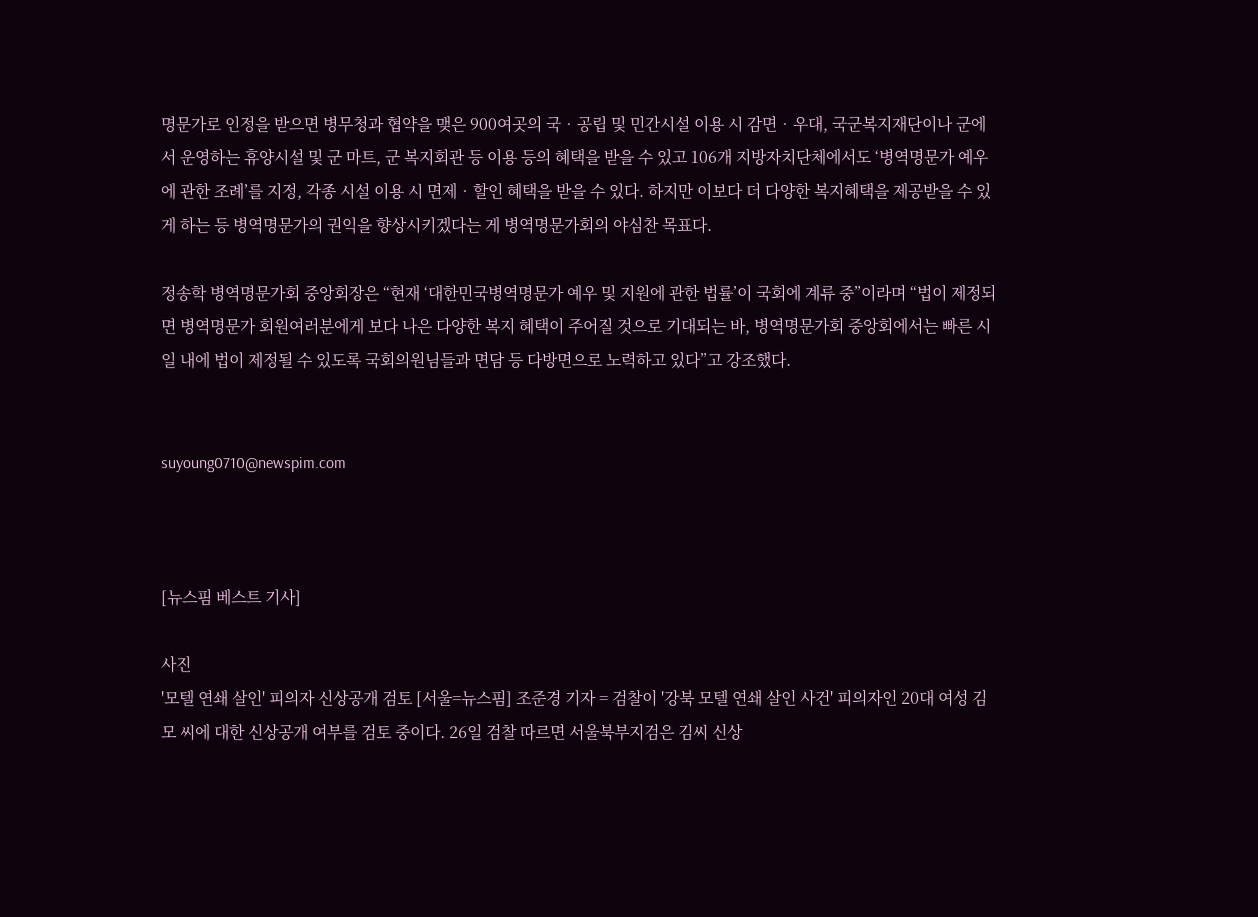명문가로 인정을 받으면 병무청과 협약을 맺은 900여곳의 국‧공립 및 민간시설 이용 시 감면‧우대, 국군복지재단이나 군에서 운영하는 휴양시설 및 군 마트, 군 복지회관 등 이용 등의 혜택을 받을 수 있고 106개 지방자치단체에서도 ‘병역명문가 예우에 관한 조례’를 지정, 각종 시설 이용 시 면제‧할인 혜택을 받을 수 있다. 하지만 이보다 더 다양한 복지혜택을 제공받을 수 있게 하는 등 병역명문가의 권익을 향상시키겠다는 게 병역명문가회의 야심찬 목표다.

정송학 병역명문가회 중앙회장은 “현재 ‘대한민국병역명문가 예우 및 지원에 관한 법률’이 국회에 계류 중”이라며 “법이 제정되면 병역명문가 회원여러분에게 보다 나은 다양한 복지 혜택이 주어질 것으로 기대되는 바, 병역명문가회 중앙회에서는 빠른 시일 내에 법이 제정될 수 있도록 국회의원님들과 면담 등 다방면으로 노력하고 있다”고 강조했다.


suyoung0710@newspim.com



[뉴스핌 베스트 기사]

사진
'모텔 연쇄 살인' 피의자 신상공개 검토 [서울=뉴스핌] 조준경 기자 = 검찰이 '강북 모텔 연쇄 살인 사건' 피의자인 20대 여성 김모 씨에 대한 신상공개 여부를 검토 중이다. 26일 검찰 따르면 서울북부지검은 김씨 신상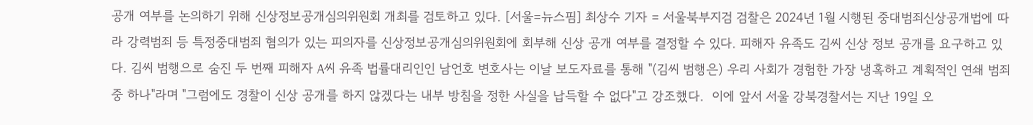공개 여부를 논의하기 위해 신상정보공개심의위원회 개최를 검토하고 있다. [서울=뉴스핌] 최상수 기자 = 서울북부지검 검찰은 2024년 1월 시행된 중대범죄신상공개법에 따라 강력범죄 등 특정중대범죄 혐의가 있는 피의자를 신상정보공개심의위원회에 회부해 신상 공개 여부를 결정할 수 있다. 피해자 유족도 김씨 신상 정보 공개를 요구하고 있다. 김씨 범행으로 숨진 두 번째 피해자 A씨 유족 법률대리인인 남언호 변호사는 이날 보도자료를 통해 "(김씨 범행은) 우리 사회가 경험한 가장 냉혹하고 계획적인 연쇄 범죄 중 하나"라며 "그럼에도 경찰이 신상 공개를 하지 않겠다는 내부 방침을 정한 사실을 납득할 수 없다"고 강조했다.  이에 앞서 서울 강북경찰서는 지난 19일 오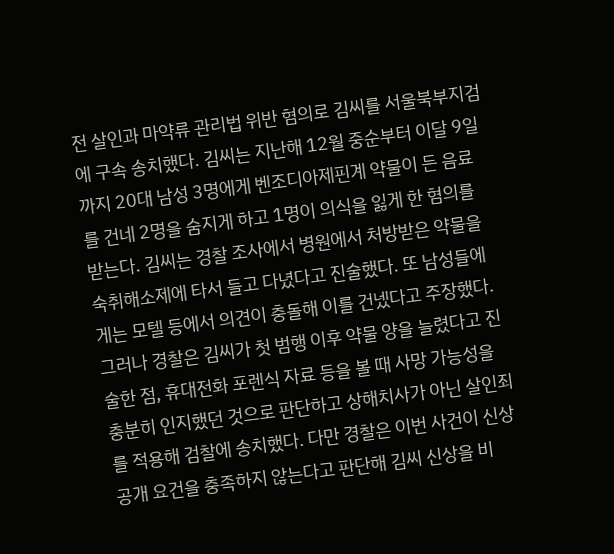전 살인과 마약류 관리법 위반 혐의로 김씨를 서울북부지검에 구속 송치했다. 김씨는 지난해 12월 중순부터 이달 9일까지 20대 남성 3명에게 벤조디아제핀계 약물이 든 음료를 건네 2명을 숨지게 하고 1명이 의식을 잃게 한 혐의를 받는다. 김씨는 경찰 조사에서 병원에서 처방받은 약물을 숙취해소제에 타서 들고 다녔다고 진술했다. 또 남성들에게는 모텔 등에서 의견이 충돌해 이를 건넸다고 주장했다. 그러나 경찰은 김씨가 첫 범행 이후 약물 양을 늘렸다고 진술한 점, 휴대전화 포렌식 자료 등을 볼 때 사망 가능성을 충분히 인지했던 것으로 판단하고 상해치사가 아닌 살인죄를 적용해 검찰에 송치했다. 다만 경찰은 이번 사건이 신상공개 요건을 충족하지 않는다고 판단해 김씨 신상을 비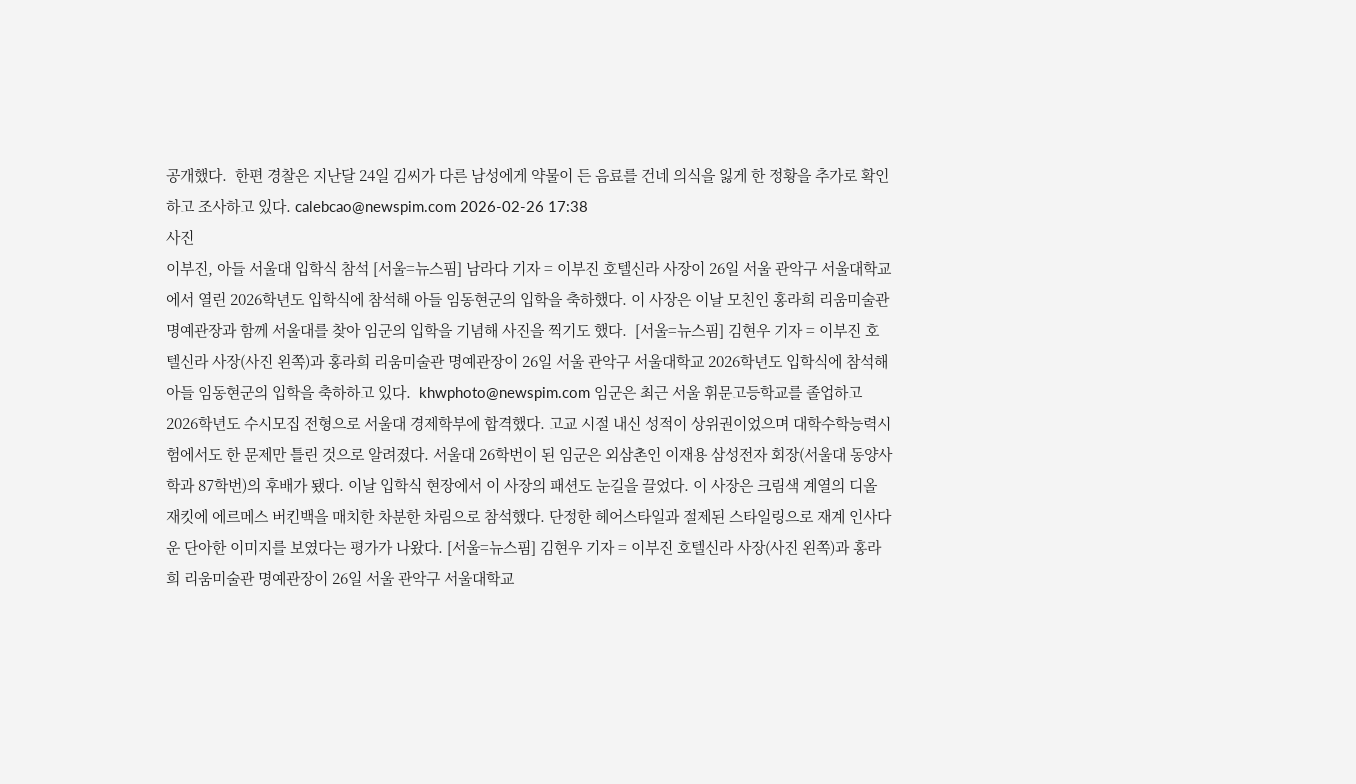공개했다.  한편 경찰은 지난달 24일 김씨가 다른 남성에게 약물이 든 음료를 건네 의식을 잃게 한 정황을 추가로 확인하고 조사하고 있다. calebcao@newspim.com 2026-02-26 17:38
사진
이부진, 아들 서울대 입학식 참석 [서울=뉴스핌] 남라다 기자 = 이부진 호텔신라 사장이 26일 서울 관악구 서울대학교에서 열린 2026학년도 입학식에 참석해 아들 임동현군의 입학을 축하했다. 이 사장은 이날 모친인 홍라희 리움미술관 명예관장과 함께 서울대를 찾아 임군의 입학을 기념해 사진을 찍기도 했다.  [서울=뉴스핌] 김현우 기자 = 이부진 호텔신라 사장(사진 왼쪽)과 홍라희 리움미술관 명예관장이 26일 서울 관악구 서울대학교 2026학년도 입학식에 참석해 아들 임동현군의 입학을 축하하고 있다.  khwphoto@newspim.com 임군은 최근 서울 휘문고등학교를 졸업하고 2026학년도 수시모집 전형으로 서울대 경제학부에 합격했다. 고교 시절 내신 성적이 상위권이었으며 대학수학능력시험에서도 한 문제만 틀린 것으로 알려졌다. 서울대 26학번이 된 임군은 외삼촌인 이재용 삼성전자 회장(서울대 동양사학과 87학번)의 후배가 됐다. 이날 입학식 현장에서 이 사장의 패션도 눈길을 끌었다. 이 사장은 크림색 계열의 디올 재킷에 에르메스 버킨백을 매치한 차분한 차림으로 참석했다. 단정한 헤어스타일과 절제된 스타일링으로 재계 인사다운 단아한 이미지를 보였다는 평가가 나왔다. [서울=뉴스핌] 김현우 기자 = 이부진 호텔신라 사장(사진 왼쪽)과 홍라희 리움미술관 명예관장이 26일 서울 관악구 서울대학교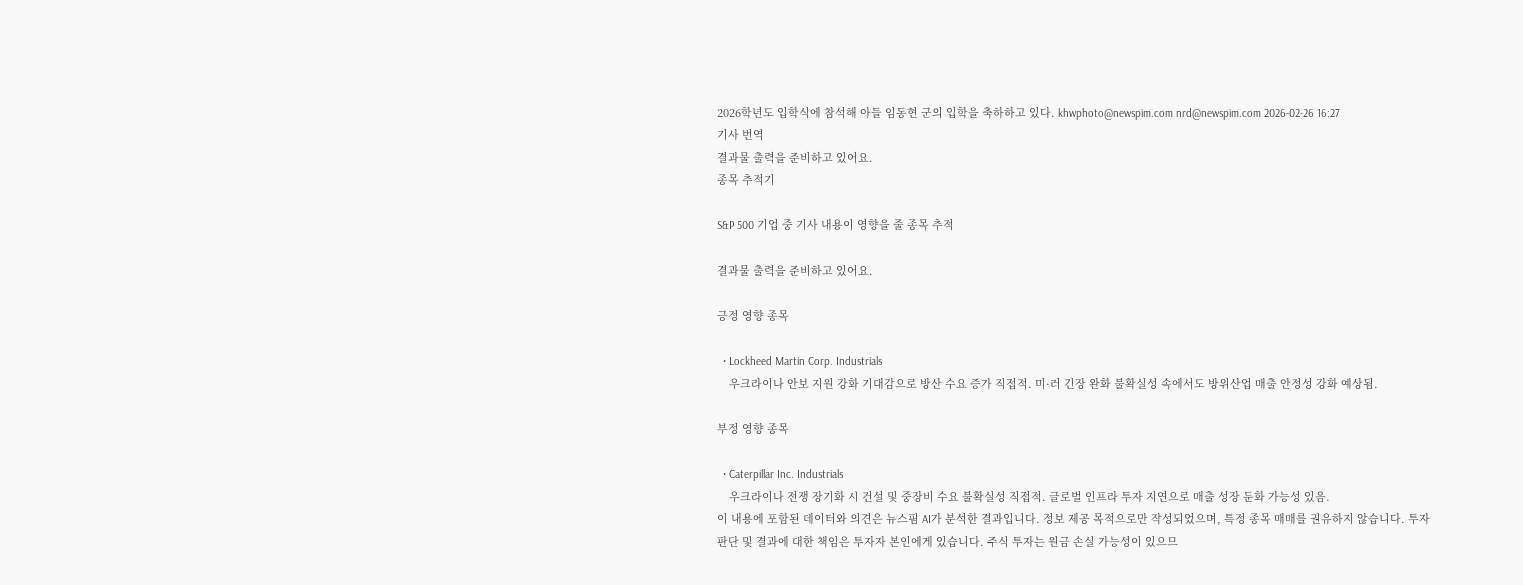2026학년도 입학식에 참석해 아들 임동현 군의 입학을 축하하고 있다. khwphoto@newspim.com nrd@newspim.com 2026-02-26 16:27
기사 번역
결과물 출력을 준비하고 있어요.
종목 추적기

S&P 500 기업 중 기사 내용이 영향을 줄 종목 추적

결과물 출력을 준비하고 있어요.

긍정 영향 종목

  • Lockheed Martin Corp. Industrials
    우크라이나 안보 지원 강화 기대감으로 방산 수요 증가 직접적. 미·러 긴장 완화 불확실성 속에서도 방위산업 매출 안정성 강화 예상됨.

부정 영향 종목

  • Caterpillar Inc. Industrials
    우크라이나 전쟁 장기화 시 건설 및 중장비 수요 불확실성 직접적. 글로벌 인프라 투자 지연으로 매출 성장 둔화 가능성 있음.
이 내용에 포함된 데이터와 의견은 뉴스핌 AI가 분석한 결과입니다. 정보 제공 목적으로만 작성되었으며, 특정 종목 매매를 권유하지 않습니다. 투자 판단 및 결과에 대한 책임은 투자자 본인에게 있습니다. 주식 투자는 원금 손실 가능성이 있으므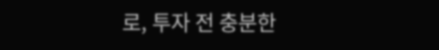로, 투자 전 충분한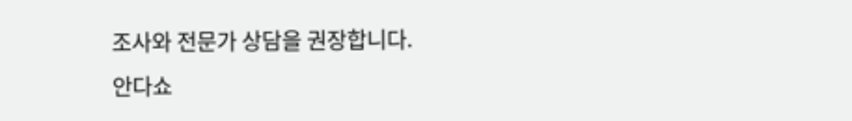조사와 전문가 상담을 권장합니다.
안다쇼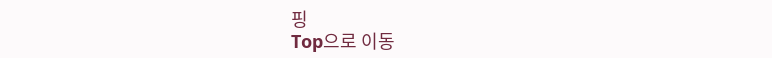핑
Top으로 이동